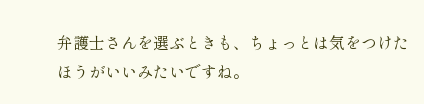弁護士さんを選ぶときも、ちょっとは気をつけたほうがいいみたいですね。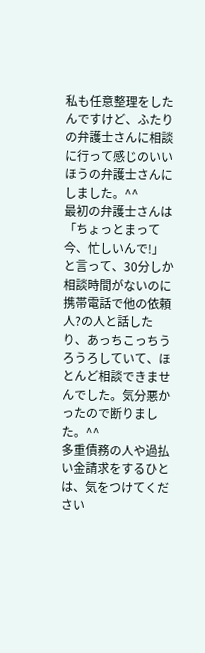私も任意整理をしたんですけど、ふたりの弁護士さんに相談に行って感じのいいほうの弁護士さんにしました。^^
最初の弁護士さんは「ちょっとまって今、忙しいんで!」と言って、30分しか相談時間がないのに携帯電話で他の依頼人?の人と話したり、あっちこっちうろうろしていて、ほとんど相談できませんでした。気分悪かったので断りました。^^
多重債務の人や過払い金請求をするひとは、気をつけてください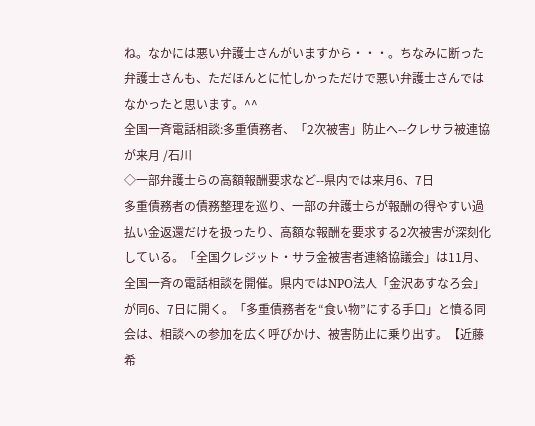ね。なかには悪い弁護士さんがいますから・・・。ちなみに断った弁護士さんも、ただほんとに忙しかっただけで悪い弁護士さんではなかったと思います。^^
全国一斉電話相談:多重債務者、「2次被害」防止へ--クレサラ被連協が来月 /石川
◇一部弁護士らの高額報酬要求など--県内では来月6、7日
多重債務者の債務整理を巡り、一部の弁護士らが報酬の得やすい過払い金返還だけを扱ったり、高額な報酬を要求する2次被害が深刻化している。「全国クレジット・サラ金被害者連絡協議会」は11月、全国一斉の電話相談を開催。県内ではNPO法人「金沢あすなろ会」が同6、7日に開く。「多重債務者を“食い物”にする手口」と憤る同会は、相談への参加を広く呼びかけ、被害防止に乗り出す。【近藤希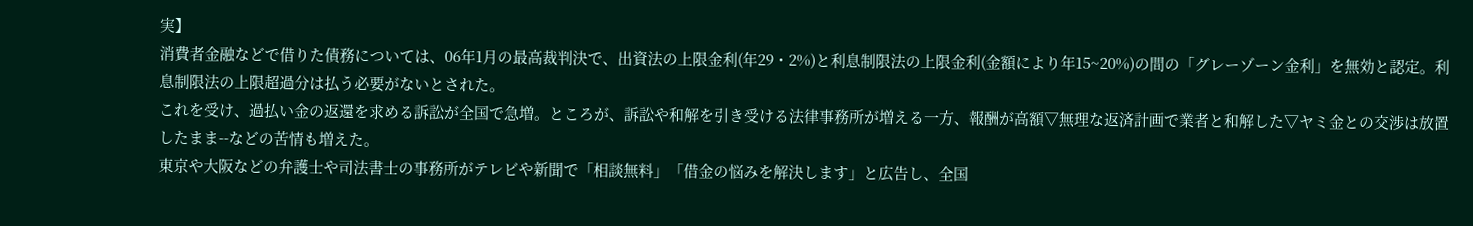実】
消費者金融などで借りた債務については、06年1月の最高裁判決で、出資法の上限金利(年29・2%)と利息制限法の上限金利(金額により年15~20%)の間の「グレーゾーン金利」を無効と認定。利息制限法の上限超過分は払う必要がないとされた。
これを受け、過払い金の返還を求める訴訟が全国で急増。ところが、訴訟や和解を引き受ける法律事務所が増える一方、報酬が高額▽無理な返済計画で業者と和解した▽ヤミ金との交渉は放置したまま--などの苦情も増えた。
東京や大阪などの弁護士や司法書士の事務所がテレビや新聞で「相談無料」「借金の悩みを解決します」と広告し、全国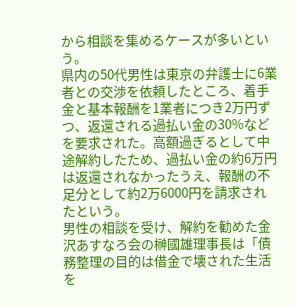から相談を集めるケースが多いという。
県内の50代男性は東京の弁護士に6業者との交渉を依頼したところ、着手金と基本報酬を1業者につき2万円ずつ、返還される過払い金の30%などを要求された。高額過ぎるとして中途解約したため、過払い金の約6万円は返還されなかったうえ、報酬の不足分として約2万6000円を請求されたという。
男性の相談を受け、解約を勧めた金沢あすなろ会の榊國雄理事長は「債務整理の目的は借金で壊された生活を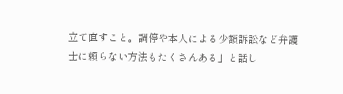立て直すこと。調停や本人による少額訴訟など弁護士に頼らない方法もたくさんある」と話し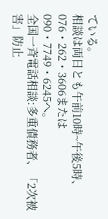ている。
相談は両日とも午前10時~午後5時、076・262・3606または090・7749・6245へ。
全国一斉電話相談:多重債務者、「2次被害」防止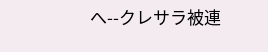へ--クレサラ被連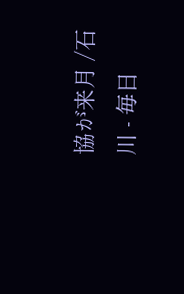協が来月 /石川 - 毎日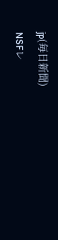jp(毎日新聞)
NSFレ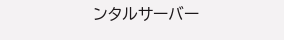ンタルサーバー